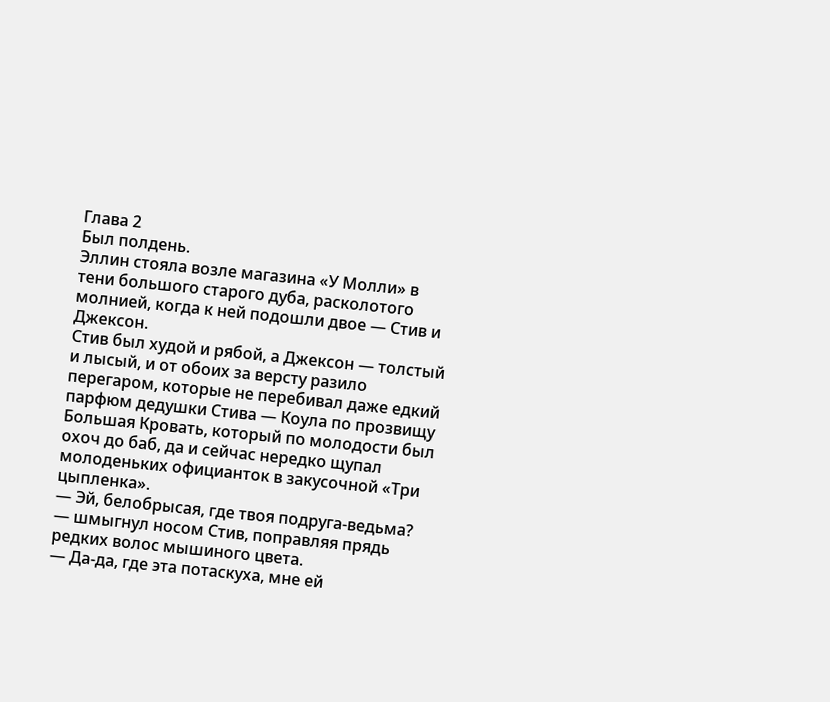Глава 2
Был полдень.
Эллин стояла возле магазина «У Молли» в тени большого старого дуба, расколотого молнией, когда к ней подошли двое — Стив и Джексон.
Стив был худой и рябой, а Джексон — толстый и лысый, и от обоих за версту разило перегаром, которые не перебивал даже едкий парфюм дедушки Стива — Коула по прозвищу Большая Кровать, который по молодости был охоч до баб, да и сейчас нередко щупал молоденьких официанток в закусочной «Три цыпленка».
— Эй, белобрысая, где твоя подруга-ведьма? — шмыгнул носом Стив, поправляя прядь редких волос мышиного цвета.
— Да-да, где эта потаскуха, мне ей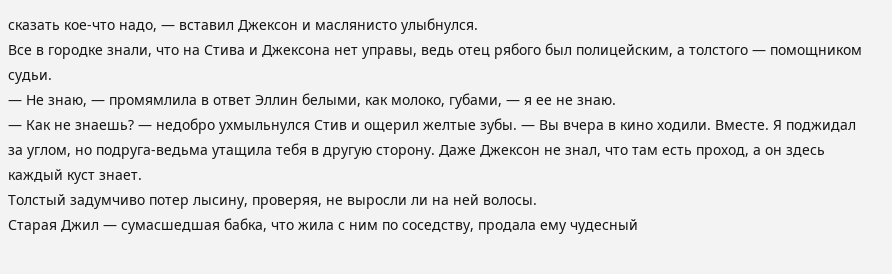сказать кое-что надо, — вставил Джексон и маслянисто улыбнулся.
Все в городке знали, что на Стива и Джексона нет управы, ведь отец рябого был полицейским, а толстого — помощником судьи.
— Не знаю, — промямлила в ответ Эллин белыми, как молоко, губами, — я ее не знаю.
— Как не знаешь? — недобро ухмыльнулся Стив и ощерил желтые зубы. — Вы вчера в кино ходили. Вместе. Я поджидал за углом, но подруга-ведьма утащила тебя в другую сторону. Даже Джексон не знал, что там есть проход, а он здесь каждый куст знает.
Толстый задумчиво потер лысину, проверяя, не выросли ли на ней волосы.
Старая Джил — сумасшедшая бабка, что жила с ним по соседству, продала ему чудесный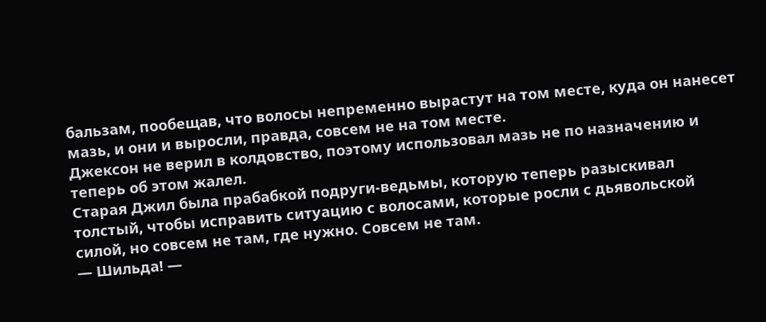бальзам, пообещав, что волосы непременно вырастут на том месте, куда он нанесет мазь, и они и выросли, правда, совсем не на том месте.
Джексон не верил в колдовство, поэтому использовал мазь не по назначению и теперь об этом жалел.
Старая Джил была прабабкой подруги-ведьмы, которую теперь разыскивал толстый, чтобы исправить ситуацию с волосами, которые росли с дьявольской силой, но совсем не там, где нужно. Совсем не там.
— Шильда! —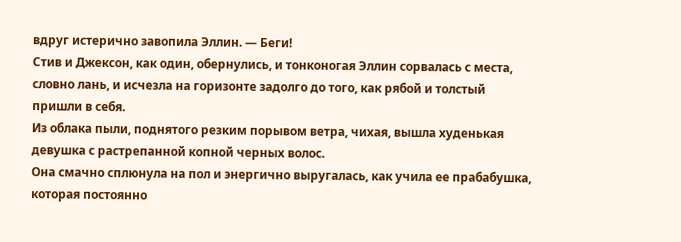вдруг истерично завопила Эллин. — Беги!
Стив и Джексон, как один, обернулись, и тонконогая Эллин сорвалась с места, словно лань, и исчезла на горизонте задолго до того, как рябой и толстый пришли в себя.
Из облака пыли, поднятого резким порывом ветра, чихая, вышла худенькая девушка с растрепанной копной черных волос.
Она смачно сплюнула на пол и энергично выругалась, как учила ее прабабушка, которая постоянно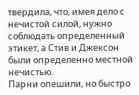твердила, что, имея дело с нечистой силой, нужно соблюдать определенный этикет, а Стив и Джексон были определенно местной нечистью.
Парни опешили, но быстро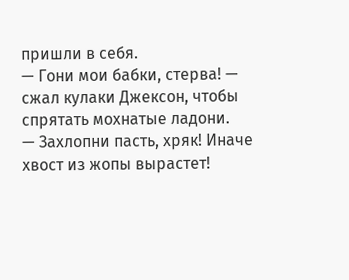пришли в себя.
— Гони мои бабки, стерва! — сжал кулаки Джексон, чтобы спрятать мохнатые ладони.
— Захлопни пасть, хряк! Иначе хвост из жопы вырастет!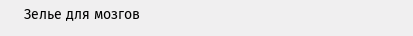Зелье для мозгов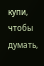купи, чтобы думать,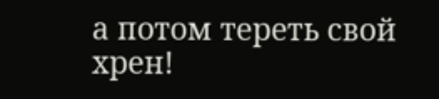а потом тереть свой хрен!